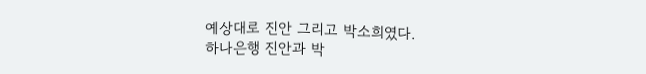예상대로 진안 그리고 박소희였다.
하나은행 진안과 박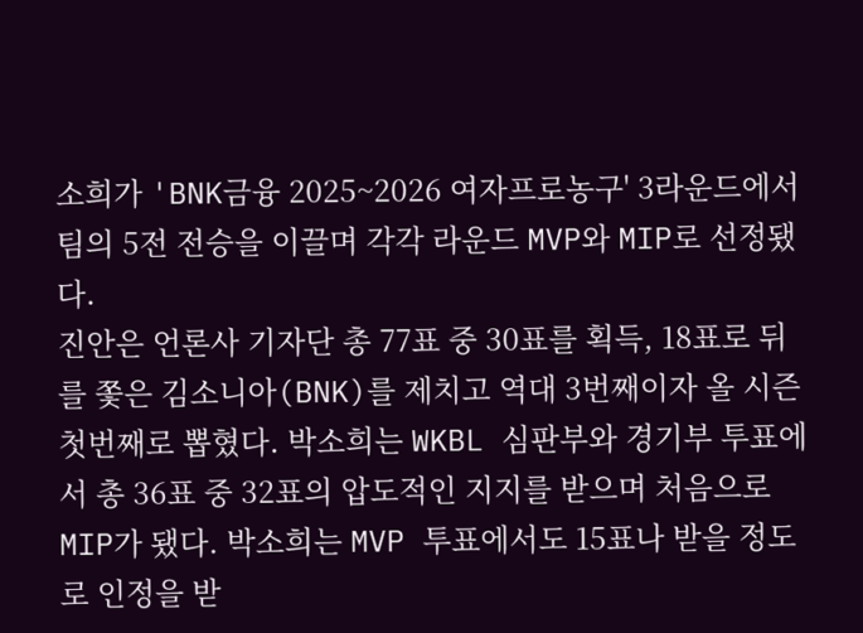소희가 'BNK금융 2025~2026 여자프로농구' 3라운드에서 팀의 5전 전승을 이끌며 각각 라운드 MVP와 MIP로 선정됐다.
진안은 언론사 기자단 총 77표 중 30표를 획득, 18표로 뒤를 쫓은 김소니아(BNK)를 제치고 역대 3번째이자 올 시즌 첫번째로 뽑혔다. 박소희는 WKBL 심판부와 경기부 투표에서 총 36표 중 32표의 압도적인 지지를 받으며 처음으로 MIP가 됐다. 박소희는 MVP 투표에서도 15표나 받을 정도로 인정을 받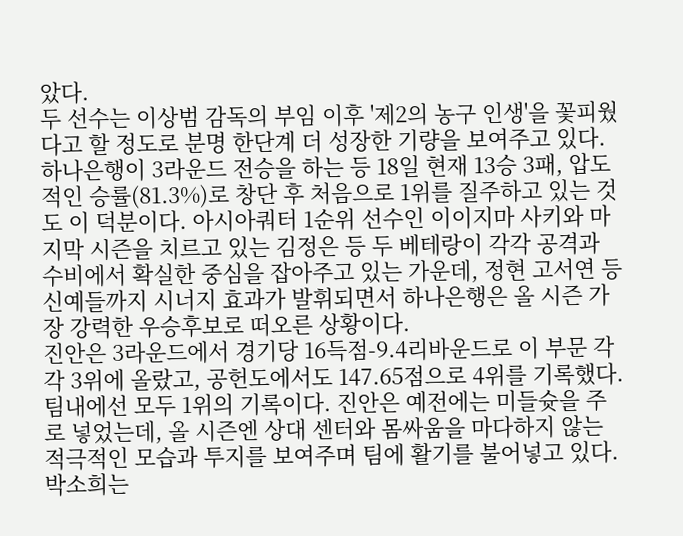았다.
두 선수는 이상범 감독의 부임 이후 '제2의 농구 인생'을 꽃피웠다고 할 정도로 분명 한단계 더 성장한 기량을 보여주고 있다. 하나은행이 3라운드 전승을 하는 등 18일 현재 13승 3패, 압도적인 승률(81.3%)로 창단 후 처음으로 1위를 질주하고 있는 것도 이 덕분이다. 아시아쿼터 1순위 선수인 이이지마 사키와 마지막 시즌을 치르고 있는 김정은 등 두 베테랑이 각각 공격과 수비에서 확실한 중심을 잡아주고 있는 가운데, 정현 고서연 등 신예들까지 시너지 효과가 발휘되면서 하나은행은 올 시즌 가장 강력한 우승후보로 떠오른 상황이다.
진안은 3라운드에서 경기당 16득점-9.4리바운드로 이 부문 각각 3위에 올랐고, 공헌도에서도 147.65점으로 4위를 기록했다. 팀내에선 모두 1위의 기록이다. 진안은 예전에는 미들슛을 주로 넣었는데, 올 시즌엔 상대 센터와 몸싸움을 마다하지 않는 적극적인 모습과 투지를 보여주며 팀에 활기를 불어넣고 있다.
박소희는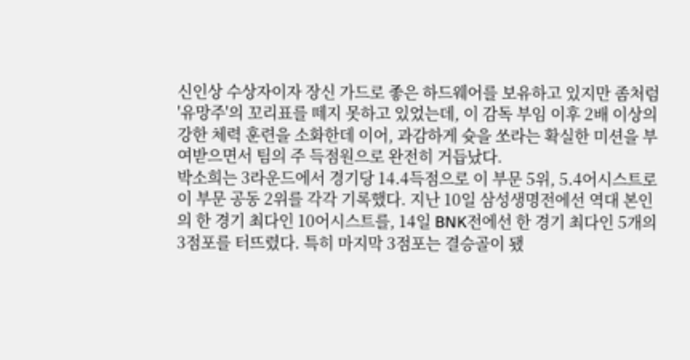신인상 수상자이자 장신 가드로 좋은 하드웨어를 보유하고 있지만 좀처럼 '유망주'의 꼬리표를 떼지 못하고 있었는데, 이 감독 부임 이후 2배 이상의 강한 체력 훈련을 소화한데 이어, 과감하게 슛을 쏘라는 확실한 미션을 부여받으면서 팀의 주 득점원으로 완전히 거듭났다.
박소희는 3라운드에서 경기당 14.4득점으로 이 부문 5위, 5.4어시스트로 이 부문 공동 2위를 각각 기록했다. 지난 10일 삼성생명전에선 역대 본인의 한 경기 최다인 10어시스트를, 14일 BNK전에선 한 경기 최다인 5개의 3점포를 터뜨렸다. 특히 마지막 3점포는 결승골이 됐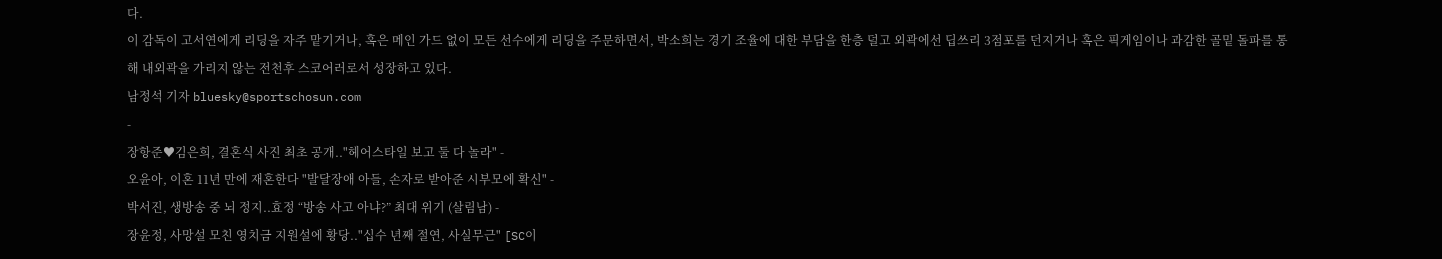다.
이 감독이 고서연에게 리딩을 자주 맡기거나, 혹은 메인 가드 없이 모든 선수에게 리딩을 주문하면서, 박소희는 경기 조율에 대한 부담을 한층 덜고 외곽에선 딥쓰리 3점포를 던지거나 혹은 픽게임이나 과감한 골밑 돌파를 통해 내외곽을 가리지 않는 전천후 스코어러로서 성장하고 있다.
남정석 기자 bluesky@sportschosun.com
-
장항준♥김은희, 결혼식 사진 최초 공개.."헤어스타일 보고 둘 다 놀라" -
오윤아, 이혼 11년 만에 재혼한다 "발달장애 아들, 손자로 받아준 시부모에 확신" -
박서진, 생방송 중 뇌 정지..효정 “방송 사고 아냐?” 최대 위기 (살림남) -
장윤정, 사망설 모친 영치금 지원설에 황당.."십수 년째 절연, 사실무근" [SC이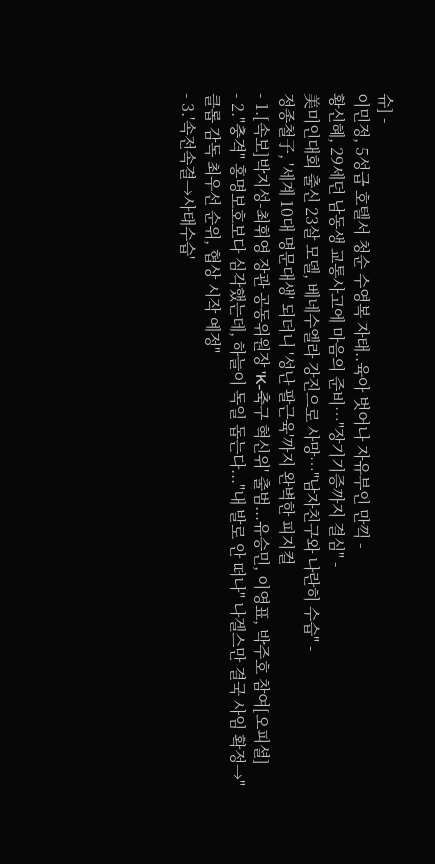슈] -
이민정, 5성급 호텔서 청순 수영복 자태..육아 벗어나 자유부인 만끽 -
황신혜, 29세던 남동생 교통사고에 마음의 준비…"장기기증까지 결심" -
美미인대회 출신 23살 모델, 베네수엘라 강진으로 사망…"남자친구와 나란히 수습" -
정종철子, '세계 10대 명문대생' 되더니 '성난 팔근육'까지 완벽한 피지컬
- 1.[속보]박지성-최휘영 장관 공동위원장 'K-축구 혁신위' 출범...유승민, 이영표, 박주호 참여[오피셜]
- 2."충격" 홍명보호보다 심각했는데, 하늘이 독일 돕는다..."내 발로 안 떠나" 나겔스만 결국 사임 확정→"클롭 감독 최우선 순위, 협상 시작 예정"
- 3.'속전속결→사태수습'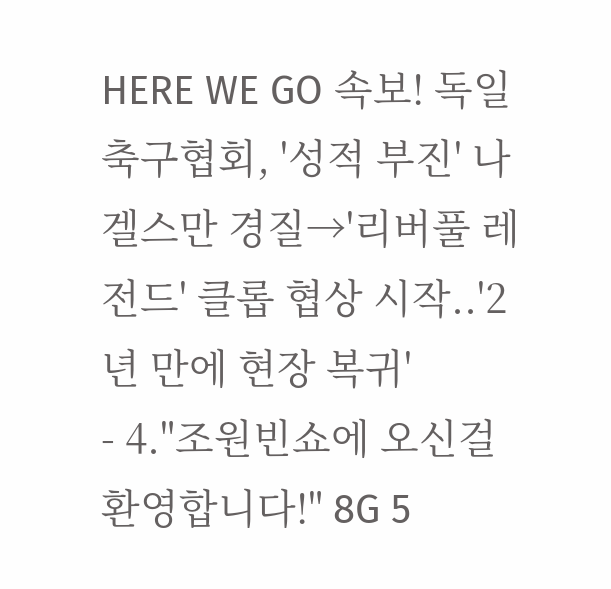HERE WE GO 속보! 독일축구협회, '성적 부진' 나겔스만 경질→'리버풀 레전드' 클롭 협상 시작..'2년 만에 현장 복귀'
- 4."조원빈쇼에 오신걸 환영합니다!" 8G 5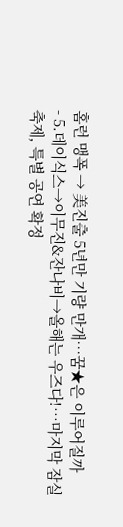홈런 맹폭 → 美진출 5년만 기량 만개…꿈★은 이루어질까
- 5.데이식스→이무진&잔나비→올해는 우즈다!…마지막 잠실 축제, 특별 공연 확정